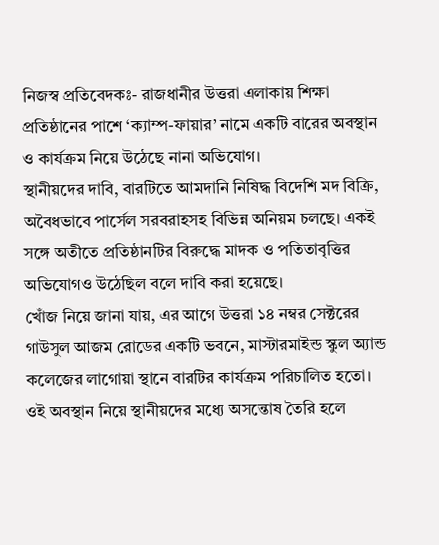নিজস্ব প্রতিবেদকঃ- রাজধানীর উত্তরা এলাকায় শিক্ষা প্রতিষ্ঠানের পাশে ‘ক্যাম্প-ফায়ার’ নামে একটি বারের অবস্থান ও কার্যক্রম নিয়ে উঠেছে নানা অভিযোগ।
স্থানীয়দের দাবি, বারটিতে আমদানি নিষিদ্ধ বিদেশি মদ বিক্রি, অবৈধভাবে পার্সেল সরবরাহসহ বিভিন্ন অনিয়ম চলছে। একই সঙ্গে অতীতে প্রতিষ্ঠানটির বিরুদ্ধে মাদক ও পতিতাবৃত্তির অভিযোগও উঠেছিল বলে দাবি করা হয়েছে।
খোঁজ নিয়ে জানা যায়, এর আগে উত্তরা ১৪ নম্বর সেক্টরের গাউসুল আজম রোডের একটি ভবনে, মাস্টারমাইন্ড স্কুল অ্যান্ড কলেজের লাগোয়া স্থানে বারটির কার্যক্রম পরিচালিত হতো। ওই অবস্থান নিয়ে স্থানীয়দের মধ্যে অসন্তোষ তৈরি হলে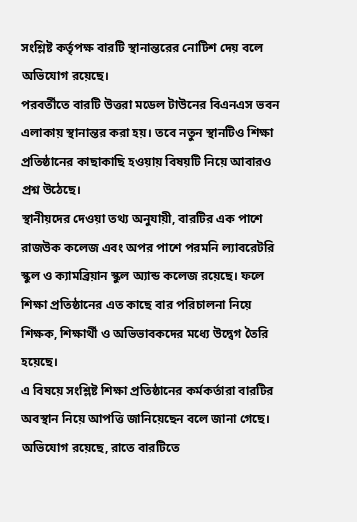সংশ্লিষ্ট কর্তৃপক্ষ বারটি স্থানান্তরের নোটিশ দেয় বলে অভিযোগ রয়েছে।
পরবর্তীতে বারটি উত্তরা মডেল টাউনের বিএনএস ভবন এলাকায় স্থানান্তর করা হয়। তবে নতুন স্থানটিও শিক্ষা প্রতিষ্ঠানের কাছাকাছি হওয়ায় বিষয়টি নিয়ে আবারও প্রশ্ন উঠেছে।
স্থানীয়দের দেওয়া তথ্য অনুযায়ী, বারটির এক পাশে রাজউক কলেজ এবং অপর পাশে পরমনি ল্যাবরেটরি স্কুল ও ক্যামব্রিয়ান স্কুল অ্যান্ড কলেজ রয়েছে। ফলে শিক্ষা প্রতিষ্ঠানের এত কাছে বার পরিচালনা নিয়ে শিক্ষক, শিক্ষার্থী ও অভিভাবকদের মধ্যে উদ্বেগ তৈরি হয়েছে।
এ বিষয়ে সংশ্লিষ্ট শিক্ষা প্রতিষ্ঠানের কর্মকর্তারা বারটির অবস্থান নিয়ে আপত্তি জানিয়েছেন বলে জানা গেছে।
অভিযোগ রয়েছে, রাতে বারটিতে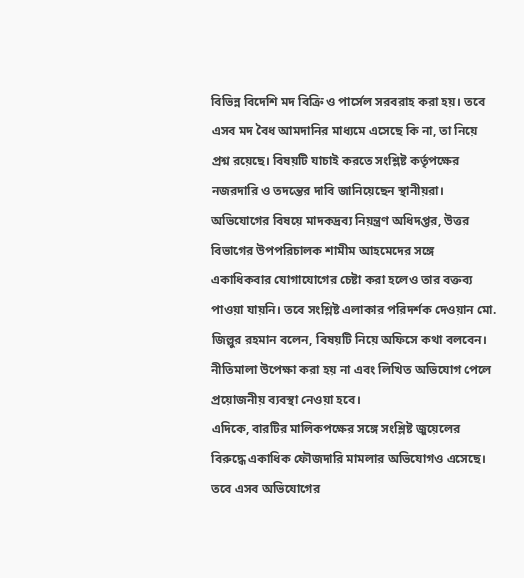বিভিন্ন বিদেশি মদ বিক্রি ও পার্সেল সরবরাহ করা হয়। তবে এসব মদ বৈধ আমদানির মাধ্যমে এসেছে কি না, তা নিয়ে প্রশ্ন রয়েছে। বিষয়টি যাচাই করতে সংশ্লিষ্ট কর্তৃপক্ষের নজরদারি ও তদন্তের দাবি জানিয়েছেন স্থানীয়রা।
অভিযোগের বিষয়ে মাদকদ্রব্য নিয়ন্ত্রণ অধিদপ্তর, উত্তর বিভাগের উপপরিচালক শামীম আহমেদের সঙ্গে একাধিকবার যোগাযোগের চেষ্টা করা হলেও তার বক্তব্য পাওয়া যায়নি। তবে সংশ্লিষ্ট এলাকার পরিদর্শক দেওয়ান মো. জিল্লুর রহমান বলেন, বিষয়টি নিয়ে অফিসে কথা বলবেন। নীতিমালা উপেক্ষা করা হয় না এবং লিখিত অভিযোগ পেলে প্রয়োজনীয় ব্যবস্থা নেওয়া হবে।
এদিকে, বারটির মালিকপক্ষের সঙ্গে সংশ্লিষ্ট জুয়েলের বিরুদ্ধে একাধিক ফৌজদারি মামলার অভিযোগও এসেছে। তবে এসব অভিযোগের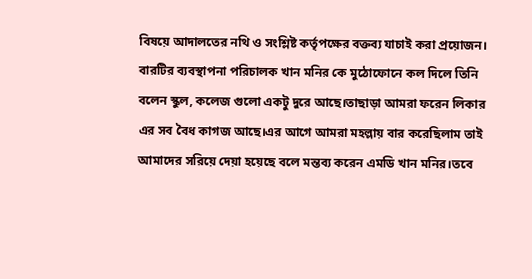বিষয়ে আদালতের নথি ও সংশ্লিষ্ট কর্তৃপক্ষের বক্তব্য যাচাই করা প্রয়োজন।
বারটির ব্যবস্থাপনা পরিচালক খান মনির কে মুঠোফোনে কল দিলে তিনি বলেন স্কুল, কলেজ গুলো একটু দুরে আছে।তাছাড়া আমরা ফরেন লিকার এর সব বৈধ কাগজ আছে।এর আগে আমরা মহল্লায় বার করেছিলাম তাই আমাদের সরিয়ে দেয়া হয়েছে বলে মন্তব্য করেন এমডি খান মনির।তবে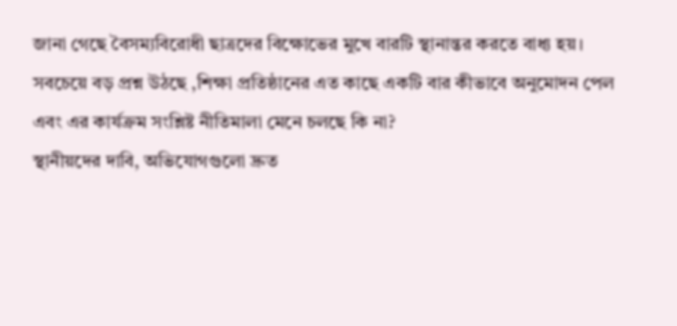জানা গেছে বৈসম্যবিরোধী ছাত্রদের বিক্ষোভের মুখে বারটি স্থানান্তর করতে বাধ্য হয়।
সবচেয়ে বড় প্রশ্ন উঠছে ,শিক্ষা প্রতিষ্ঠানের এত কাছে একটি বার কীভাবে অনুমোদন পেল এবং এর কার্যক্রম সংশ্লিষ্ট নীতিমালা মেনে চলছে কি না?
স্থানীয়দের দাবি, অভিযোগগুলো দ্রুত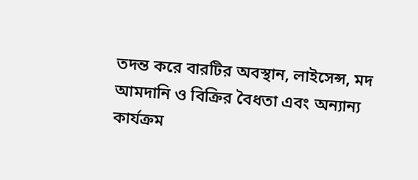তদন্ত করে বারটির অবস্থান, লাইসেন্স, মদ আমদানি ও বিক্রির বৈধতা এবং অন্যান্য কার্যক্রম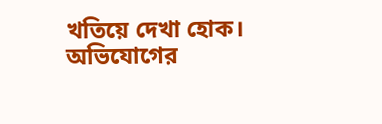খতিয়ে দেখা হোক। অভিযোগের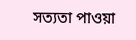সত্যতা পাওয়া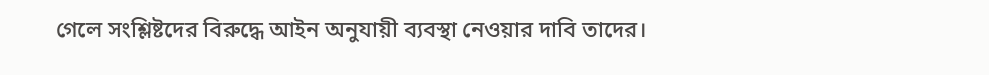গেলে সংশ্লিষ্টদের বিরুদ্ধে আইন অনুযায়ী ব্যবস্থা নেওয়ার দাবি তাদের।